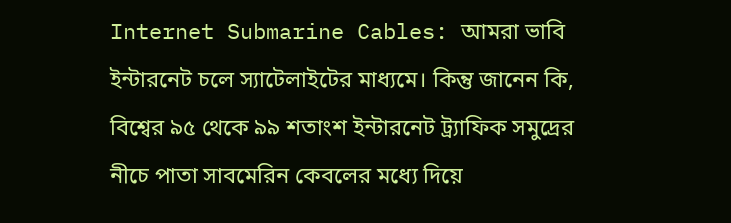Internet Submarine Cables: আমরা ভাবি ইন্টারনেট চলে স্যাটেলাইটের মাধ্যমে। কিন্তু জানেন কি, বিশ্বের ৯৫ থেকে ৯৯ শতাংশ ইন্টারনেট ট্র্যাফিক সমুদ্রের নীচে পাতা সাবমেরিন কেবলের মধ্যে দিয়ে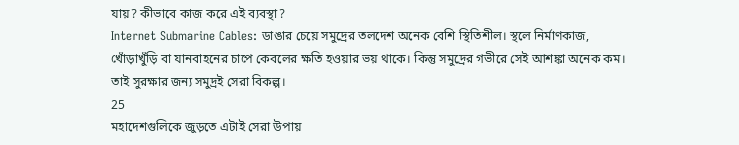যায়? কীভাবে কাজ করে এই ব্যবস্থা?
Internet Submarine Cables: ডাঙার চেয়ে সমুদ্রের তলদেশ অনেক বেশি স্থিতিশীল। স্থলে নির্মাণকাজ, খোঁড়াখুঁড়ি বা যানবাহনের চাপে কেবলের ক্ষতি হওয়ার ভয় থাকে। কিন্তু সমুদ্রের গভীরে সেই আশঙ্কা অনেক কম। তাই সুরক্ষার জন্য সমুদ্রই সেরা বিকল্প।
25
মহাদেশগুলিকে জুড়তে এটাই সেরা উপায়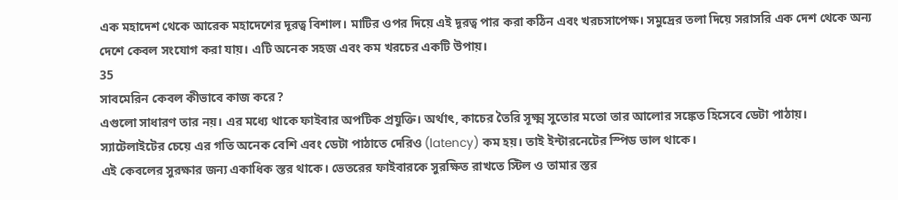এক মহাদেশ থেকে আরেক মহাদেশের দূরত্ব বিশাল। মাটির ওপর দিয়ে এই দূরত্ব পার করা কঠিন এবং খরচসাপেক্ষ। সমুদ্রের তলা দিয়ে সরাসরি এক দেশ থেকে অন্য দেশে কেবল সংযোগ করা যায়। এটি অনেক সহজ এবং কম খরচের একটি উপায়।
35
সাবমেরিন কেবল কীভাবে কাজ করে?
এগুলো সাধারণ তার নয়। এর মধ্যে থাকে ফাইবার অপটিক প্রযুক্তি। অর্থাৎ, কাচের তৈরি সূক্ষ্ম সুতোর মতো তার আলোর সঙ্কেত হিসেবে ডেটা পাঠায়। স্যাটেলাইটের চেয়ে এর গতি অনেক বেশি এবং ডেটা পাঠাতে দেরিও (latency) কম হয়। তাই ইন্টারনেটের স্পিড ভাল থাকে।
এই কেবলের সুরক্ষার জন্য একাধিক স্তর থাকে। ভেতরের ফাইবারকে সুরক্ষিত রাখতে স্টিল ও তামার স্তর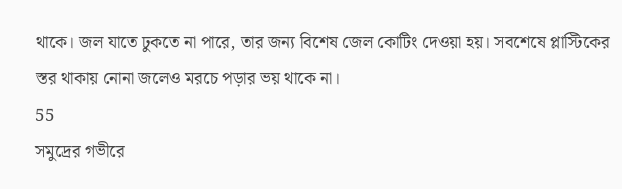থাকে। জল যাতে ঢুকতে না পারে, তার জন্য বিশেষ জেল কোটিং দেওয়া হয়। সবশেষে প্লাস্টিকের স্তর থাকায় নোনা জলেও মরচে পড়ার ভয় থাকে না।
55
সমুদ্রের গভীরে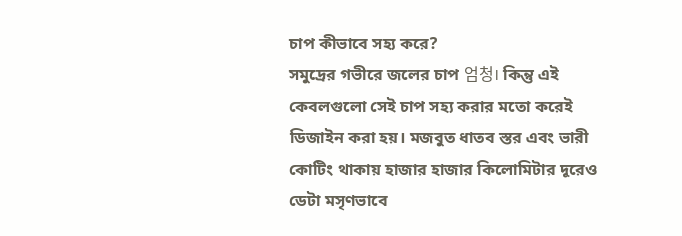চাপ কীভাবে সহ্য করে?
সমুদ্রের গভীরে জলের চাপ 엄청। কিন্তু এই কেবলগুলো সেই চাপ সহ্য করার মতো করেই ডিজাইন করা হয়। মজবুত ধাতব স্তর এবং ভারী কোটিং থাকায় হাজার হাজার কিলোমিটার দূরেও ডেটা মসৃণভাবে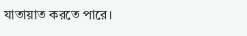যাতায়াত করতে পারে।